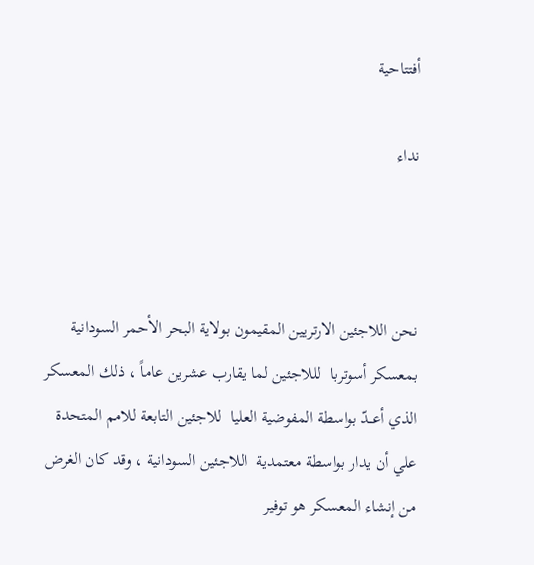أفتتاحية

نداء



نحن اللاجئين الارتريين المقيمون بولاية البحر الأحمر السودانية بمعسكر أسوتربا  لللاجئين لما يقارب عشرين عاماً ، ذلك المعسكر الذي أعــدّ بواسطة المفوضية العليا  للاجئين التابعة للامم المتحدة علي أن يدار بواسطة معتمدية  اللاجئين السودانية ، وقد كان الغرض  من إنشاء المعسكر هو توفير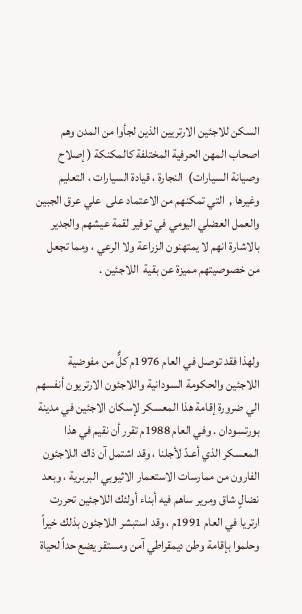السكن للاجئين الارتريين الذين لجأوا من المدن وهم اصحاب المهن الحرفية المختلفة كالمكنكة ( إصلاح وصيانة السيارات)  النجارة ، قيادة السيارات ، التعليم وغيرها ,  التي تمكنهم من الاعتماد على  علي عرق الجبين والعمل العضلي اليومي في توفير لقمة عيشهم والجدير بالاشارة انهم لا يمتهنون الزراعة ولا الرعي ، ومما تجعل من خصوصيتهم مميزة عن بقية  اللاجئين .



ولهذا فقد توصل في العام 1976م كلٌّ من مفوضية اللاجئين والحكومة السودانية واللاجئون الارتريون أنفسهم الي ضرورة إقامة هذا المعسكر لإسكان الاجئين في مدينة بورتسودان . وفي العام 1988م تقرر أن نقيم في هذا المعسكر الذي أعـدّ لأجلنا ، وقد اشتمل آن ذاك اللاجئون الفارون من ممارسات الاستعمار الاثيوبي البربرية ، وبعد نضالٍ شاق ومرير ساهم فيه أبناء أولئك اللاجئين تحررت ارتريا في العام 1991م ، وقد استبشر اللاجئون بذلك خيراً وحلموا بإقامة وطن ديمقراطي آمن ومستقر يضع حداً لحياة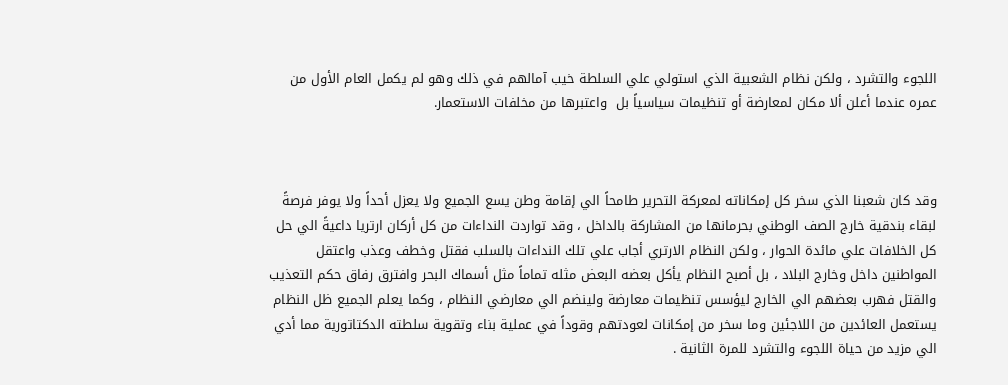اللجوء والتشرد ، ولكن نظام الشعبية الذي استولي علي السلطة خيب آمالهم في ذلك وهو لم يكمل العام الأول من عمره عندما أعلن ألا مكان لمعارضة أو تنظيمات سياسياً بل  واعتبرها من مخلفات الاستعمار.



وقد كان شعبنا الذي سخر كل إمكاناته لمعركة التحرير طامحاً الي إقامة وطن يسع الجميع ولا يعزل أحداً ولا يوفر فرصةً لبقاء بندقية خارج الصف الوطني بحرمانها من المشاركة بالداخل ، وقد تواردت النداءات من كل أركان ارتريا داعيةً الي حل كل الخلافات علي مائدة الحوار ، ولكن النظام الارتري أجاب علي تلك النداءات بالسلب فقتل وخطف وعذب واعتقل المواطنين داخل وخارج البلاد ، بل أصبح النظام يأكل بعضه البعض مثله تماماً مثل أسماك البحر وافترق رفاق حكم التعذيب والقتل فهرب بعضهم الي الخارج ليؤسس تنظيمات معارضة ولينضم الي معارضي النظام ، وكما يعلم الجميع ظل النظام يستعمل العائدين من اللاجئين وما سخر من إمكانات لعودتهم وقوداً في عملية بناء وتقوية سلطته الدكتاتورية مما أدي الي مزيد من حياة اللجوء والتشرد للمرة الثانية .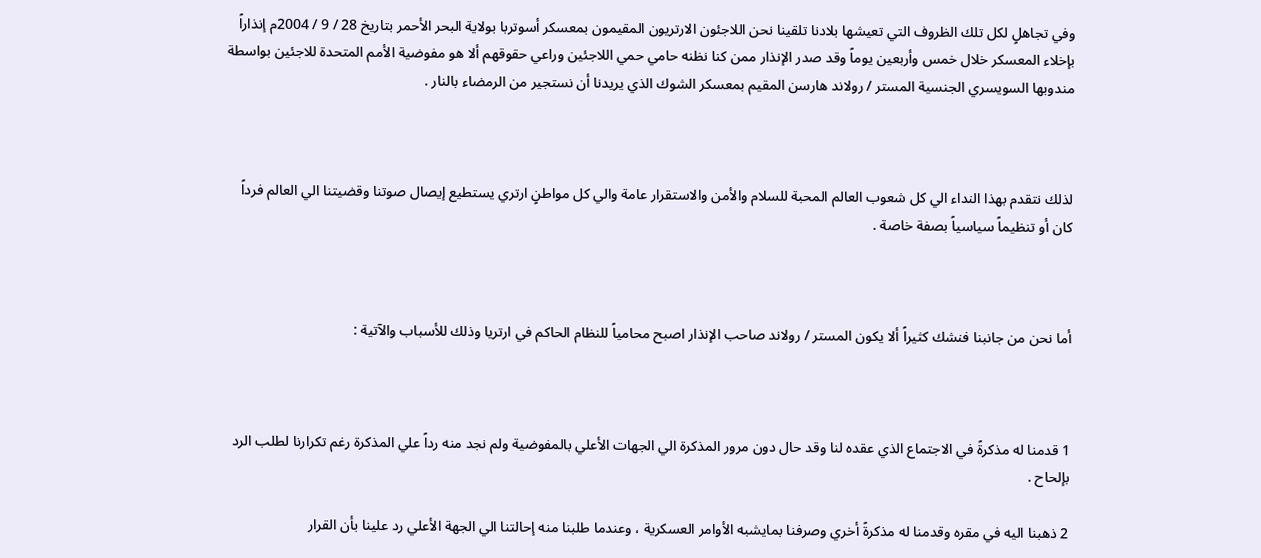وفي تجاهلٍ لكل تلك الظروف التي تعيشها بلادنا تلقينا نحن اللاجئون الارتريون المقيمون بمعسكر أسوتربا بولاية البحر الأحمر بتاريخ 28 / 9 / 2004م إنذاراً بإخلاء المعسكر خلال خمس وأربعين يوماً وقد صدر الإنذار ممن كنا نظنه حامي حمي اللاجئين وراعي حقوقهم ألا هو مفوضية الأمم المتحدة للاجئين بواسطة مندوبها السويسري الجنسية المستر / رولاند هارسن المقيم بمعسكر الشوك الذي يريدنا أن نستجير من الرمضاء بالنار .



لذلك نتقدم بهذا النداء الي كل شعوب العالم المحبة للسلام والأمن والاستقرار عامة والي كل مواطنٍ ارتري يستطيع إيصال صوتنا وقضيتنا الي العالم فرداً كان أو تنظيماً سياسياً بصفة خاصة .



أما نحن من جانبنا فنشك كثيراً ألا يكون المستر / رولاند صاحب الإنذار اصبح محامياً للنظام الحاكم في ارتريا وذلك للأسباب والآتية :



1 قدمنا له مذكرةً في الاجتماع الذي عقده لنا وقد حال دون مرور المذكرة الي الجهات الأعلي بالمفوضية ولم نجد منه رداً علي المذكرة رغم تكرارنا لطلب الرد بإلحاح .

2 ذهبنا اليه في مقره وقدمنا له مذكرةً أخري وصرفنا بمايشبه الأوامر العسكرية ، وعندما طلبنا منه إحالتنا الي الجهة الأعلي رد علينا بأن القرار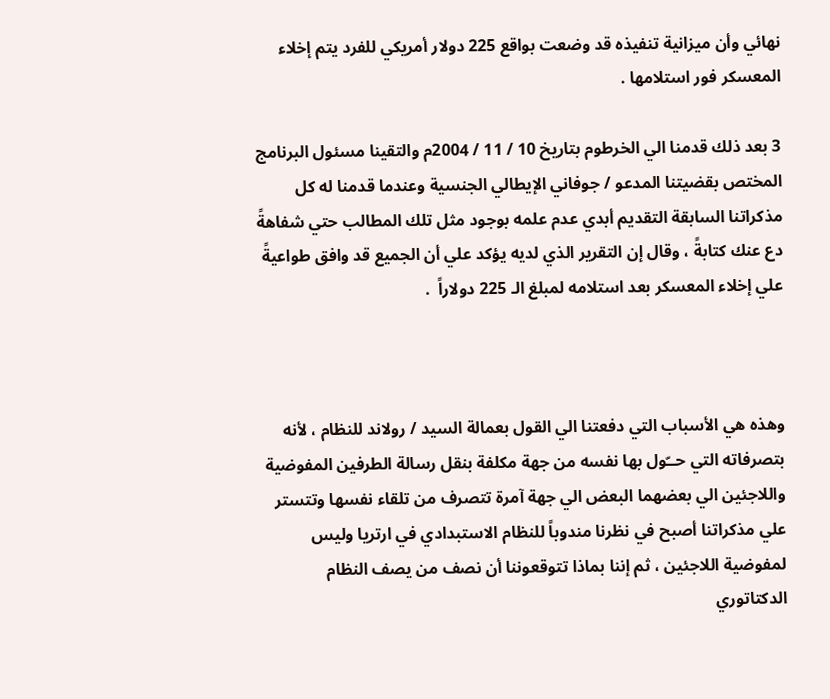نهائي وأن ميزانية تنفيذه قد وضعت بواقع 225 دولار أمريكي للفرد يتم إخلاء المعسكر فور استلامها .

3 بعد ذلك قدمنا الي الخرطوم بتاريخ 10 / 11 / 2004م والتقينا مسئول البرنامج المختص بقضيتنا المدعو / جوفاني الإيطالي الجنسية وعندما قدمنا له كل مذكراتنا السابقة التقديم أبدي عدم علمه بوجود مثل تلك المطالب حتي شفاهةً دع عنك كتابةً ، وقال إن التقرير الذي لديه يؤكد علي أن الجميع قد وافق طواعيةً علي إخلاء المعسكر بعد استلامه لمبلغ الـ 225 دولاراً  .



وهذه هي الأسباب التي دفعتنا الي القول بعمالة السيد / رولاند للنظام ، لأنه بتصرفاته التي حــّول بها نفسه من جهة مكلفة بنقل رسالة الطرفين المفوضية واللاجئين الي بعضهما البعض الي جهة آمرة تتصرف من تلقاء نفسها وتتستر علي مذكراتنا أصبح في نظرنا مندوباً للنظام الاستبدادي في ارتريا وليس لمفوضية اللاجئين ، ثم إننا بماذا تتوقعوننا أن نصف من يصف النظام الدكتاتوري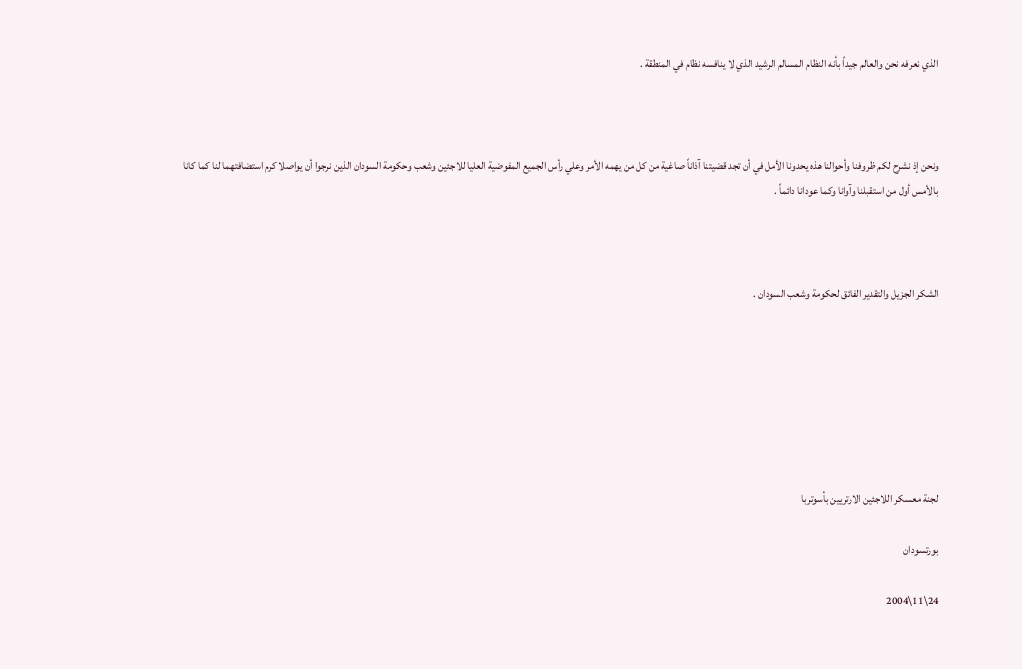الذي نعرفه نحن والعالم جيداً بأنه النظام المسالم الرشيد الذي لا ينافسه نظام في المنطقة .



ونحن إذ نشرح لكم ظروفنا وأحوالنا هذه يحدونا الأمل في أن تجد قضيتنا آذاناً صاغية من كل من يهمه الأمر وعلي رأس الجميع المفوضية العليا للاجئين وشعب وحكومة السودان الذين نرجوا أن يواصلا كرم استضافتهما لنا كما كانا بالأمس أول من استقبلنا وآوانا وكما عودانا دائماً .



الشكر الجزيل والتقدير الفائق لحكومة وشعب السودان .







لجنة معسكر اللاجئين الارتريين بأسوتربا

بورتسودان

24\11\2004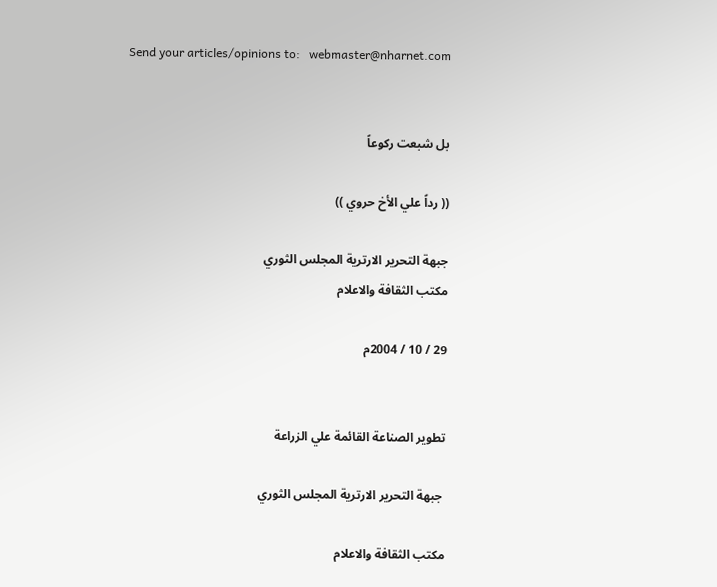Send your articles/opinions to:   webmaster@nharnet.com


بل شبعت ركوعاً

(( رداً علي الأخ حروي ))

جبهة التحرير الارترية المجلس الثوري
مكتب الثقافة والاعلام

29 / 10 / 2004م


تطوير الصناعة القائمة علي الزراعة

 جبهة التحرير الارترية المجلس الثوري

مكتب الثقافة والاعلام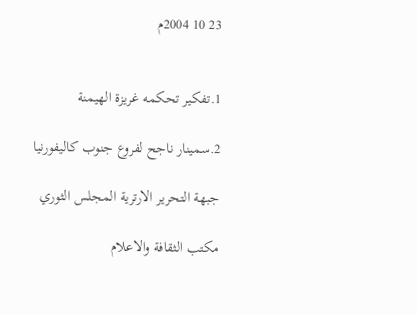23 10 2004م


1.تفكير تحكمه غريزة الهيمنة

2.سمينار ناجح لفروع جنوب كاليفورنيا

جبهة التحرير الارترية المجلس الثوري

مكتب الثقافة والاعلام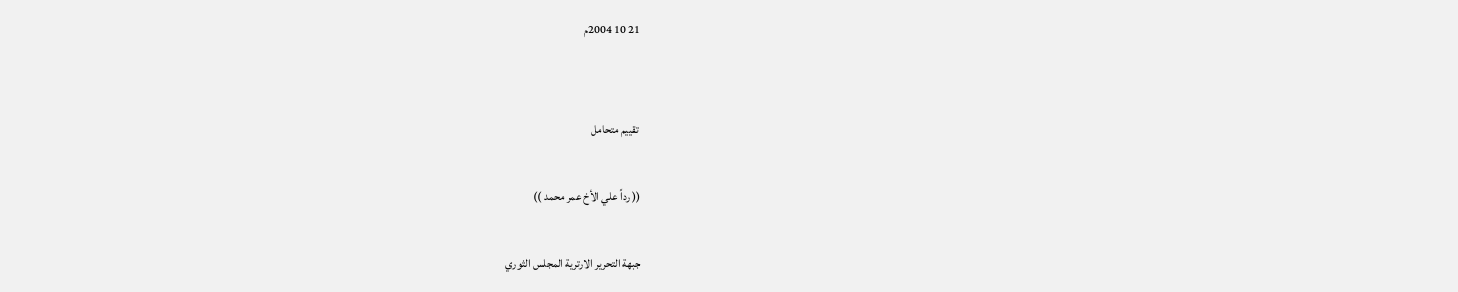21 10 2004م


 تقييم متحامل

(( رداً علي الأخ عمر محمد ))

جبهة التحرير الارترية المجلس الثوري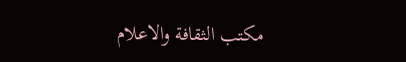مكتب الثقافة والاعلام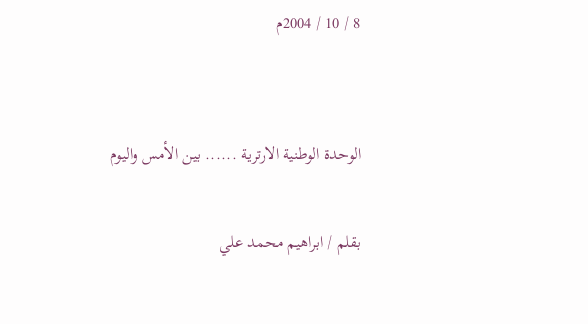8 / 10 / 2004م


الوحدة الوطنية الارترية ...... بين الأمس واليوم

بقلم / ابراهيم محمد علي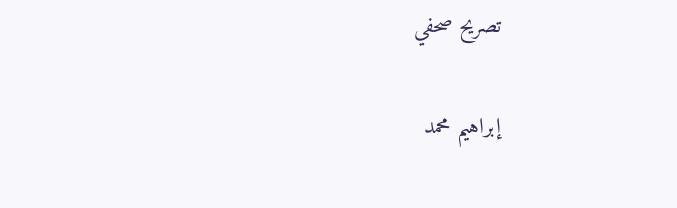تصريح صحفي

إبراهيم محمد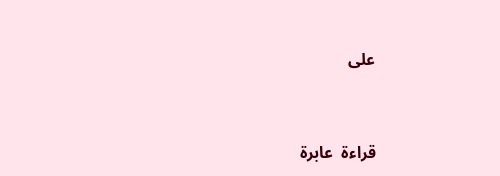على


قراءة  عابرة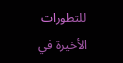للتطورات الأخيرة في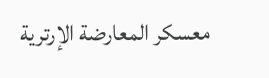معسكر المعارضة الإرترية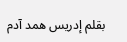بقلم إدريس همد آدم